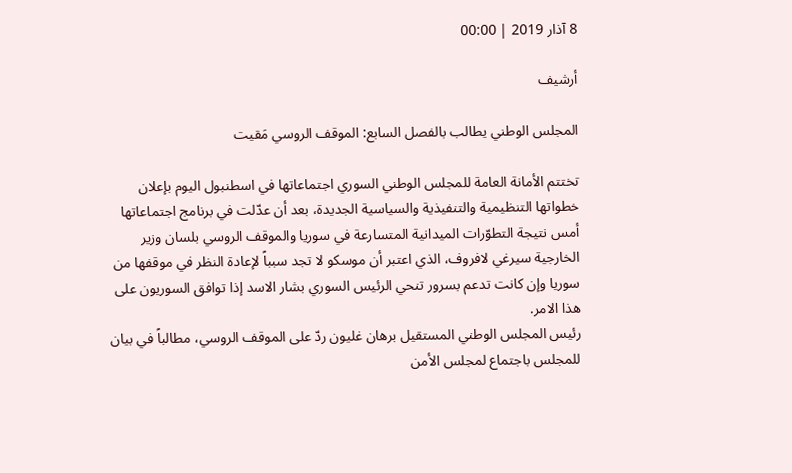8 آذار 2019 | 00:00

أرشيف

المجلس الوطني يطالب بالفصل السابع: الموقف الروسي مَقيت

تختتم الأمانة العامة للمجلس الوطني السوري اجتماعاتها في اسطنبول اليوم بإعلان خطواتها التنظيمية والتنفيذية والسياسية الجديدة، بعد أن عدّلت في برنامج اجتماعاتها أمس نتيجة التطوّرات الميدانية المتسارعة في سوريا والموقف الروسي بلسان وزير الخارجية سيرغي لافروف، الذي اعتبر أن موسكو لا تجد سبباً لإعادة النظر في موقفها من سوريا وإن كانت تدعم بسرور تنحي الرئيس السوري بشار الاسد إذا توافق السوريون على هذا الامر.
رئيس المجلس الوطني المستقيل برهان غليون ردّ على الموقف الروسي، مطالباً في بيان للمجلس باجتماع لمجلس الأمن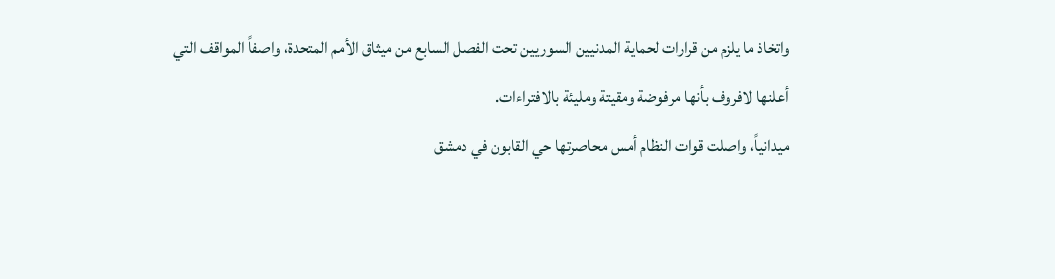واتخاذ ما يلزم من قرارات لحماية المدنيين السوريين تحت الفصل السابع من ميثاق الأمم المتحدة، واصفاً المواقف التي أعلنها لافروف بأنها مرفوضة ومقيتة ومليئة بالافتراءات.
ميدانياً، واصلت قوات النظام أمس محاصرتها حي القابون في دمشق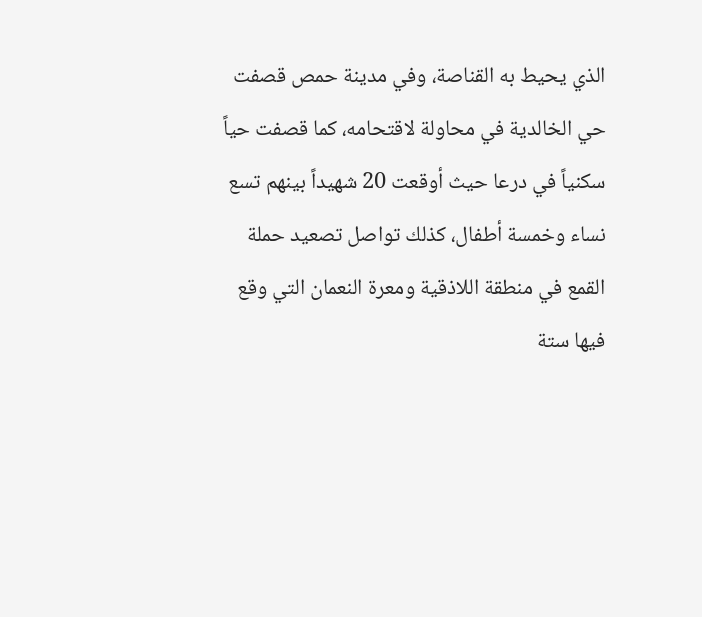الذي يحيط به القناصة، وفي مدينة حمص قصفت حي الخالدية في محاولة لاقتحامه، كما قصفت حياً سكنياً في درعا حيث أوقعت 20 شهيداً بينهم تسع نساء وخمسة أطفال، كذلك تواصل تصعيد حملة القمع في منطقة اللاذقية ومعرة النعمان التي وقع فيها ستة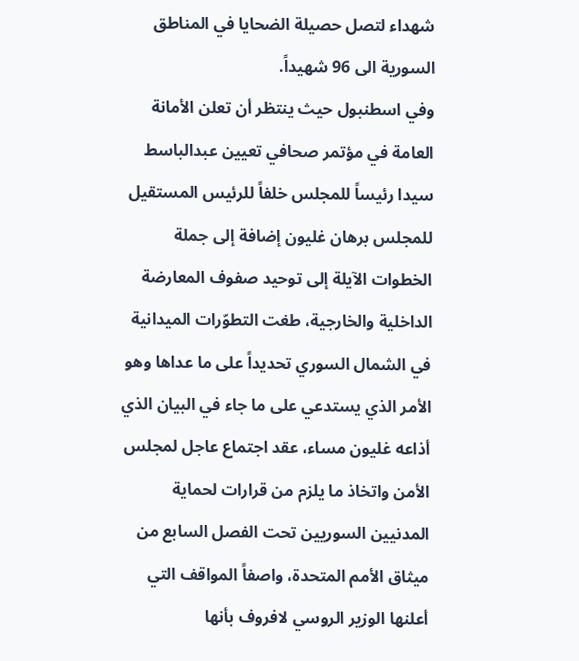شهداء لتصل حصيلة الضحايا في المناطق السورية الى 96 شهيداً.
وفي اسطنبول حيث ينتظر أن تعلن الأمانة العامة في مؤتمر صحافي تعيين عبدالباسط سيدا رئيساً للمجلس خلفاً للرئيس المستقيل للمجلس برهان غليون إضافة إلى جملة الخطوات الآيلة إلى توحيد صفوف المعارضة الداخلية والخارجية، طغت التطوّرات الميدانية في الشمال السوري تحديداً على ما عداها وهو الأمر الذي يستدعي على ما جاء في البيان الذي أذاعه غليون مساء، عقد اجتماع عاجل لمجلس الأمن واتخاذ ما يلزم من قرارات لحماية المدنيين السوريين تحت الفصل السابع من ميثاق الأمم المتحدة، واصفاً المواقف التي أعلنها الوزير الروسي لافروف بأنها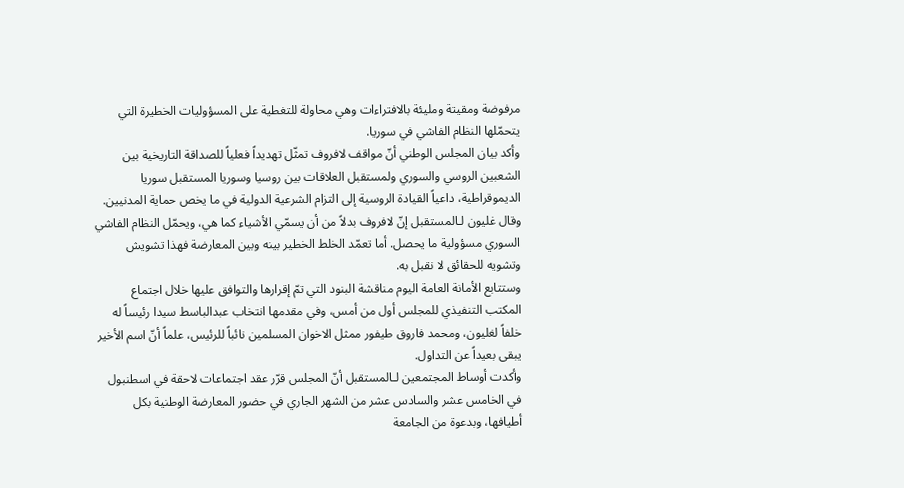مرفوضة ومقيتة ومليئة بالافتراءات وهي محاولة للتغطية على المسؤوليات الخطيرة التي يتحمّلها النظام الفاشي في سوريا.
وأكد بيان المجلس الوطني أنّ مواقف لافروف تمثّل تهديداً فعلياً للصداقة التاريخية بين الشعبين الروسي والسوري ولمستقبل العلاقات بين روسيا وسوريا المستقبل سوريا الديموقراطية، داعياً القيادة الروسية إلى التزام الشرعية الدولية في ما يخص حماية المدنيين.
وقال غليون لـالمستقبل إنّ لافروف بدلاً من أن يسمّي الأشياء كما هي، ويحمّل النظام الفاشي السوري مسؤولية ما يحصل. أما تعمّد الخلط الخطير بينه وبين المعارضة فهذا تشويش وتشويه للحقائق لا نقبل به.
وستتابع الأمانة العامة اليوم مناقشة البنود التي تمّ إقرارها والتوافق عليها خلال اجتماع المكتب التنفيذي للمجلس أول من أمس، وفي مقدمها انتخاب عبدالباسط سيدا رئيساً له خلفاً لغليون، ومحمد فاروق طيفور ممثل الاخوان المسلمين نائباً للرئيس، علماً أنّ اسم الأخير يبقى بعيداً عن التداول.
وأكدت أوساط المجتمعين لـالمستقبل أنّ المجلس قرّر عقد اجتماعات لاحقة في اسطنبول في الخامس عشر والسادس عشر من الشهر الجاري في حضور المعارضة الوطنية بكل أطيافها، وبدعوة من الجامعة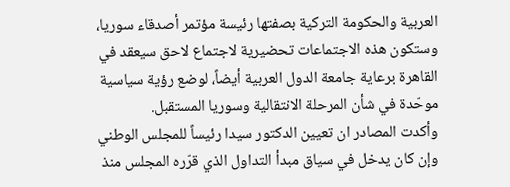العربية والحكومة التركية بصفتها رئيسة مؤتمر أصدقاء سوريا، وستكون هذه الاجتماعات تحضيرية لاجتماع لاحق سيعقد في القاهرة برعاية جامعة الدول العربية أيضاً، لوضع رؤية سياسية موحّدة في شأن المرحلة الانتقالية وسوريا المستقبل.
وأكدت المصادر ان تعيين الدكتور سيدا رئيساً للمجلس الوطني وإن كان يدخل في سياق مبدأ التداول الذي قرّره المجلس منذ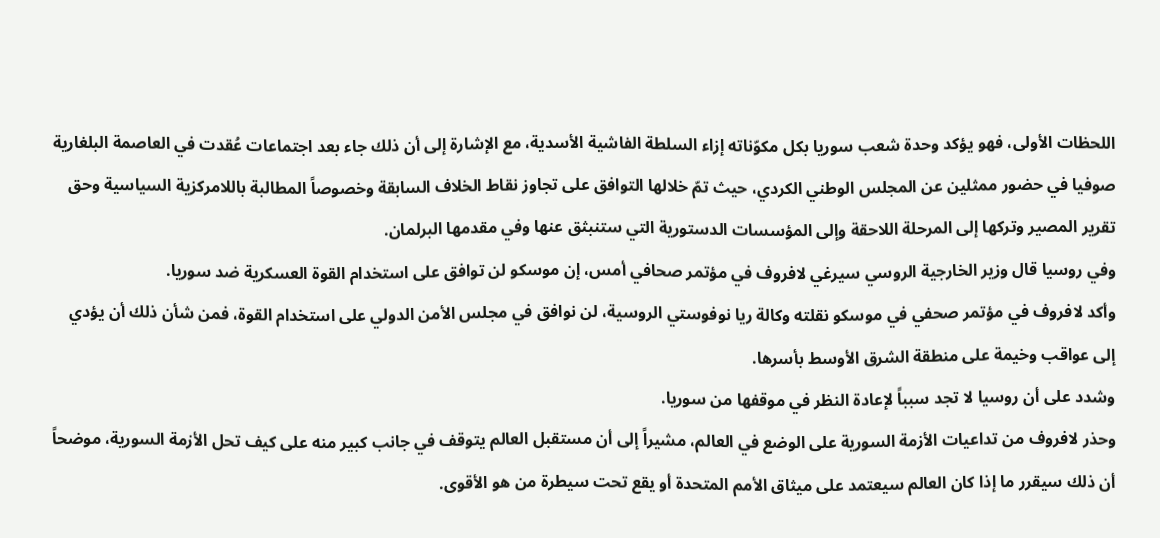اللحظات الأولى، فهو يؤكد وحدة شعب سوريا بكل مكوّناته إزاء السلطة الفاشية الأسدية، مع الإشارة إلى أن ذلك جاء بعد اجتماعات عُقدت في العاصمة البلغارية صوفيا في حضور ممثلين عن المجلس الوطني الكردي، حيث تمّ خلالها التوافق على تجاوز نقاط الخلاف السابقة وخصوصاً المطالبة باللامركزية السياسية وحق تقرير المصير وتركها إلى المرحلة اللاحقة وإلى المؤسسات الدستورية التي ستنبثق عنها وفي مقدمها البرلمان.
وفي روسيا قال وزير الخارجية الروسي سيرغي لافروف في مؤتمر صحافي أمس، إن موسكو لن توافق على استخدام القوة العسكرية ضد سوريا.
وأكد لافروف في مؤتمر صحفي في موسكو نقلته وكالة ريا نوفوستي الروسية، لن نوافق في مجلس الأمن الدولي على استخدام القوة، فمن شأن ذلك أن يؤدي إلى عواقب وخيمة على منطقة الشرق الأوسط بأسرها.
وشدد على أن روسيا لا تجد سبباً لإعادة النظر في موقفها من سوريا.
وحذر لافروف من تداعيات الأزمة السورية على الوضع في العالم، مشيراً إلى أن مستقبل العالم يتوقف في جانب كبير منه على كيف تحل الأزمة السورية، موضحاً أن ذلك سيقرر ما إذا كان العالم سيعتمد على ميثاق الأمم المتحدة أو يقع تحت سيطرة من هو الأقوى.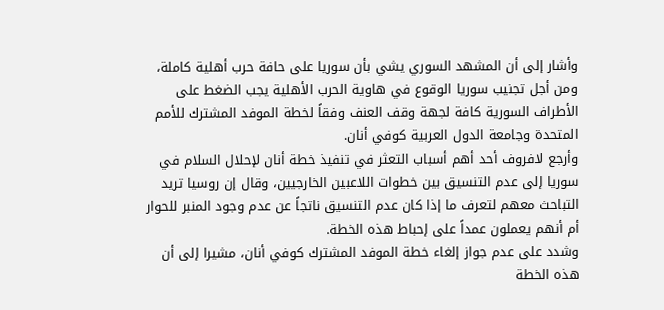وأشار إلى أن المشهد السوري يشي بأن سوريا على حافة حرب أهلية كاملة، ومن أجل تجنيب سوريا الوقوع في هاوية الحرب الأهلية يجب الضغط على الأطراف السورية كافة لجهة وقف العنف وفقاً لخطة الموفد المشترك للأمم المتحدة وجامعة الدول العربية كوفي أنان.
وأرجع لافروف أحد أهم أسباب التعثر في تنفيذ خطة أنان لإحلال السلام في سوريا إلى عدم التنسيق بين خطوات اللاعبين الخارجيين، وقال إن روسيا تريد التباحث معهم لتعرف ما إذا كان عدم التنسيق ناتجاً عن عدم وجود المنبر للحوار أم أنهم يعملون عمداً على إحباط هذه الخطة.
وشدد على عدم جواز إلغاء خطة الموفد المشترك كوفي أنان، مشيرا إلى أن هذه الخطة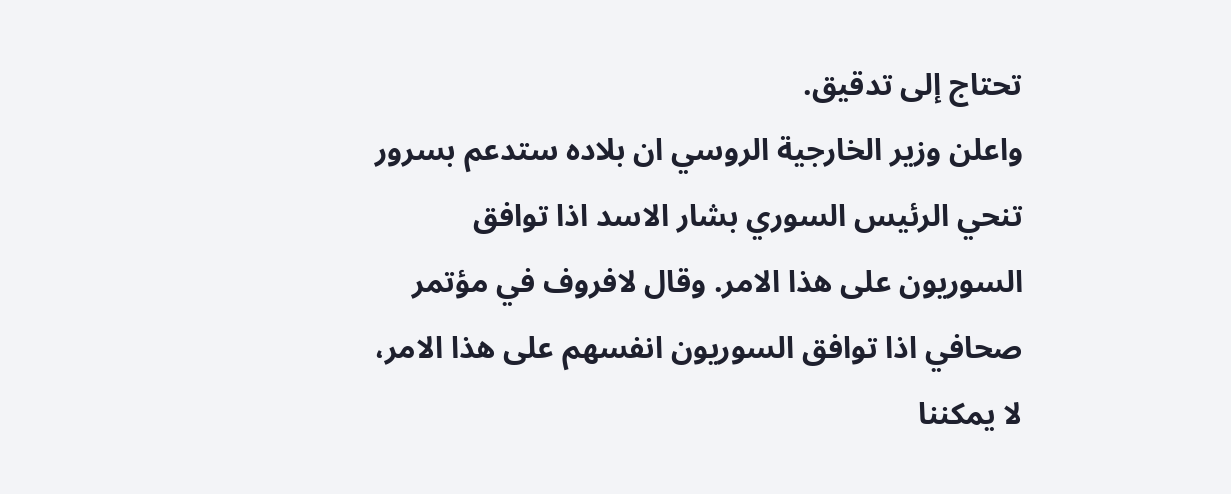تحتاج إلى تدقيق.
واعلن وزير الخارجية الروسي ان بلاده ستدعم بسرور تنحي الرئيس السوري بشار الاسد اذا توافق السوريون على هذا الامر. وقال لافروف في مؤتمر صحافي اذا توافق السوريون انفسهم على هذا الامر، لا يمكننا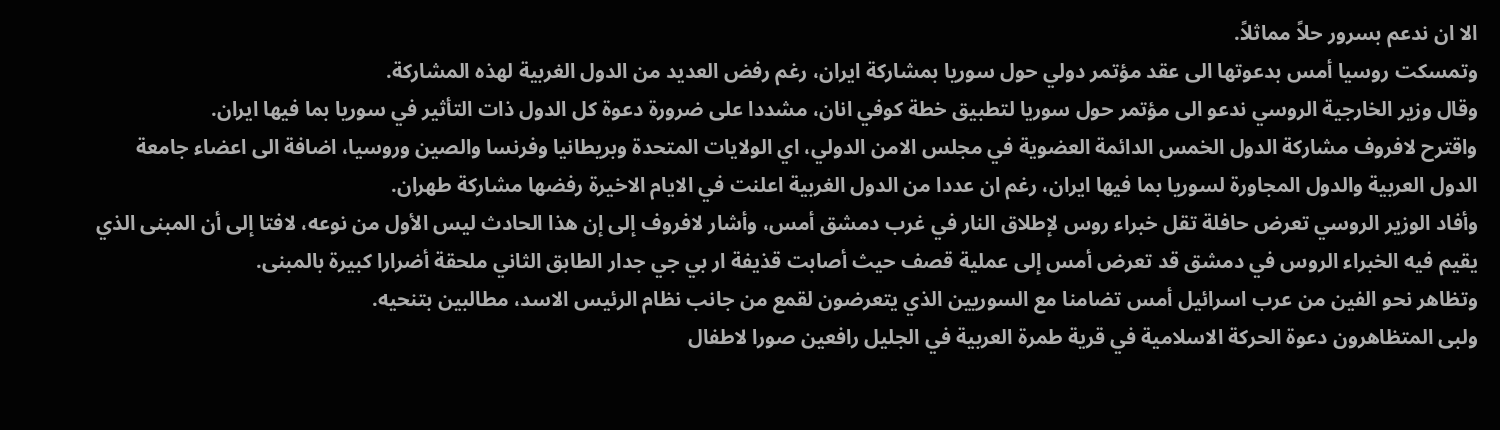الا ان ندعم بسرور حلاً مماثلاً.
وتمسكت روسيا أمس بدعوتها الى عقد مؤتمر دولي حول سوريا بمشاركة ايران، رغم رفض العديد من الدول الغربية لهذه المشاركة.
وقال وزير الخارجية الروسي ندعو الى مؤتمر حول سوريا لتطبيق خطة كوفي انان، مشددا على ضرورة دعوة كل الدول ذات التأثير في سوريا بما فيها ايران.
واقترح لافروف مشاركة الدول الخمس الدائمة العضوية في مجلس الامن الدولي، اي الولايات المتحدة وبريطانيا وفرنسا والصين وروسيا، اضافة الى اعضاء جامعة الدول العربية والدول المجاورة لسوريا بما فيها ايران، رغم ان عددا من الدول الغربية اعلنت في الايام الاخيرة رفضها مشاركة طهران.
وأفاد الوزير الروسي تعرض حافلة تقل خبراء روس لإطلاق النار في غرب دمشق أمس، وأشار لافروف إلى إن هذا الحادث ليس الأول من نوعه، لافتا إلى أن المبنى الذي يقيم فيه الخبراء الروس في دمشق قد تعرض أمس إلى عملية قصف حيث أصابت قذيفة ار بي جي جدار الطابق الثاني ملحقة أضرارا كبيرة بالمبنى.
وتظاهر نحو الفين من عرب اسرائيل أمس تضامنا مع السوريين الذي يتعرضون لقمع من جانب نظام الرئيس الاسد، مطالبين بتنحيه.
ولبى المتظاهرون دعوة الحركة الاسلامية في قرية طمرة العربية في الجليل رافعين صورا لاطفال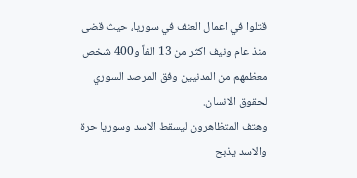قتلوا في اعمال العنف في سوريا، حيث قضى منذ عام ونيف اكثر من 13 الفاً و400 شخص معظمهم من المدنيين وفق المرصد السوري لحقوق الانسان.
وهتف المتظاهرون ليسقط الاسد وسوريا حرة والاسد يذبح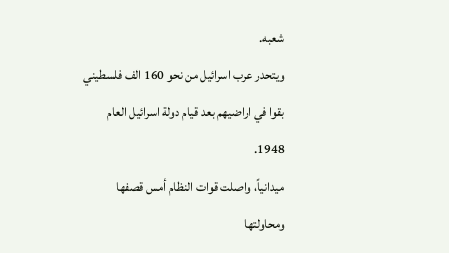شعبه.
ويتحدر عرب اسرائيل من نحو 160 الف فلسطيني بقوا في اراضيهم بعد قيام دولة اسرائيل العام 1948.
ميدانياً، واصلت قوات النظام أمس قصفها ومحاولتها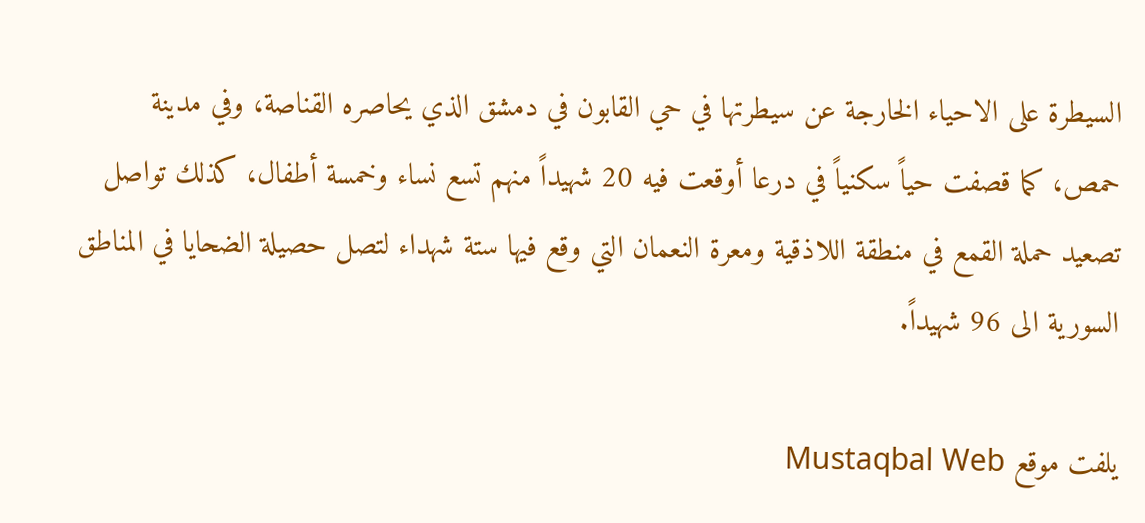السيطرة على الاحياء الخارجة عن سيطرتها في حي القابون في دمشق الذي يحاصره القناصة، وفي مدينة حمص، كما قصفت حياً سكنياً في درعا أوقعت فيه 20 شهيداً منهم تسع نساء وخمسة أطفال، كذلك تواصل تصعيد حملة القمع في منطقة اللاذقية ومعرة النعمان التي وقع فيها ستة شهداء لتصل حصيلة الضحايا في المناطق السورية الى 96 شهيداً.

يلفت موقع Mustaqbal Web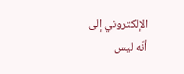الإلكتروني إلى أنّه ليس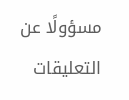مسؤولًا عن التعليقات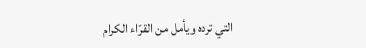التي ترده ويأمل من القرّاء الكرام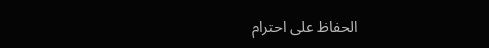الحفاظ على احترام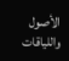الأصول واللياقات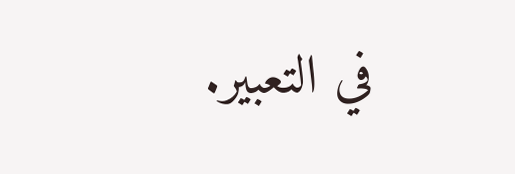في التعبير.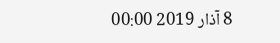8 آذار 2019 00:00